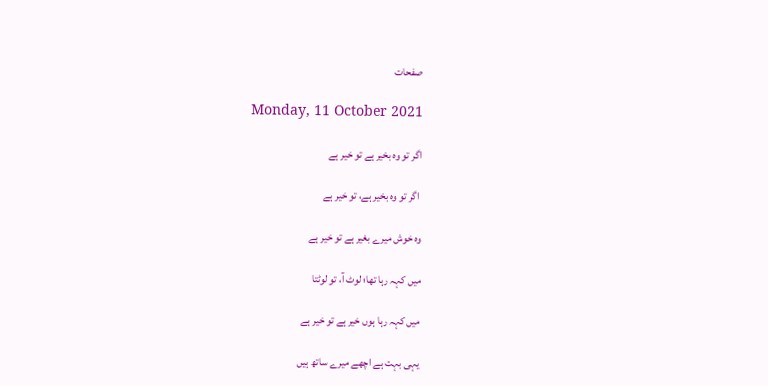صفحات

Monday, 11 October 2021

اگر تو وہ بخیر ہے تو خیر ہے

 اگر تو وہ بخیر ہے، تو خیر ہے

وہ خوش میرے بغیر ہے تو خیر ہے

میں کہہ رہا تھا؛ لوٹ آ، تو لوٹتا

میں کہہ رہا ہوں خیر ہے تو خیر ہے

یہی بہت ہے اچھے میرے ساتھ ہیں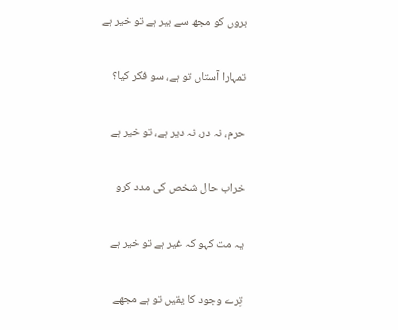بروں کو مجھ سے بیر ہے تو خیر ہے

تمہارا آستاں تو ہے، سو فکر کیا؟

حرم، نہ در، نہ دیر ہے، تو خیر ہے

خراب حال شخص کی مدد کرو

یہ مت کہو کہ غیر ہے تو خیر ہے

تِرے وجود کا یقیں تو ہے مجھے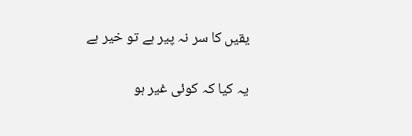یقیں کا سر نہ پیر ہے تو خیر ہے

یہ کیا کہ کوئی غیر ہو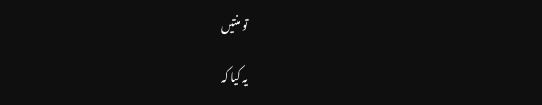تو منتیں

یہ کیا کہ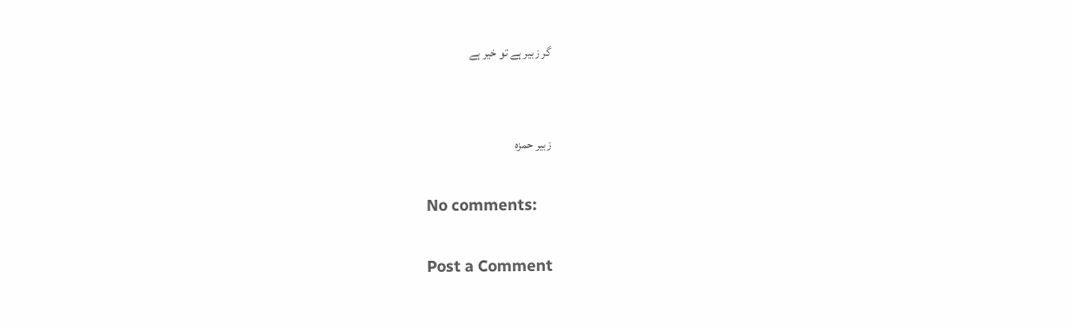گر زبیر ہے تو خیر ہے


زبیر حمزہ

No comments:

Post a Comment